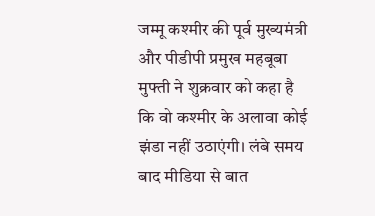जम्मू कश्मीर की पूर्व मुख्यमंत्री और पीडीपी प्रमुख महबूबा मुफ्ती ने शुक्रवार को कहा है कि वो कश्मीर के अलावा कोई झंडा नहीं उठाएंगी। लंबे समय बाद मीडिया से बात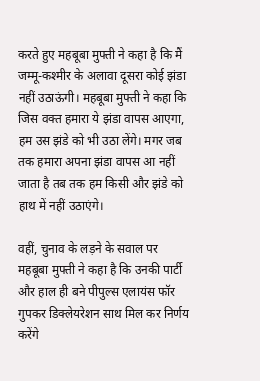करते हुए महबूबा मुफ्ती ने कहा है कि मैं जम्मू-कश्मीर के अलावा दूसरा कोई झंडा नहीं उठाऊंगी। महबूबा मुफ्ती ने कहा कि जिस वक्त हमारा ये झंडा वापस आएगा, हम उस झंडे को भी उठा लेंगे। मगर जब तक हमारा अपना झंडा वापस आ नहीं जाता है तब तक हम किसी और झंडे को हाथ में नहीं उठाएंगे।

वहीं, चुनाव के लड़ने के सवाल पर महबूबा मुफ्ती ने कहा है कि उनकी पार्टी और हाल ही बने पीपुल्स एलायंस फॉर गुपकर डिक्लेयरेशन साथ मिल कर निर्णय करेंगे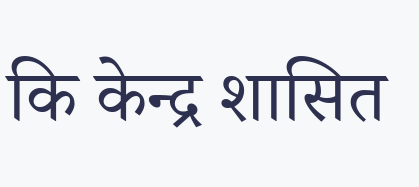कि केन्द्र शासित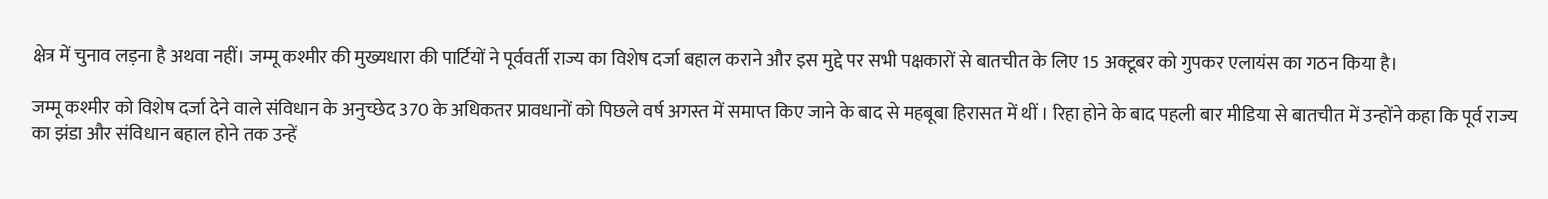क्षेत्र में चुनाव लड़ना है अथवा नहीं। जम्मू कश्मीर की मुख्यधारा की पार्टियों ने पूर्ववर्ती राज्य का विशेष दर्जा बहाल कराने और इस मुद्दे पर सभी पक्षकारों से बातचीत के लिए 15 अक्टूबर को गुपकर एलायंस का गठन किया है।

जम्मू कश्मीर को विशेष दर्जा देने वाले संविधान के अनुच्छेद 370 के अधिकतर प्रावधानों को पिछले वर्ष अगस्त में समाप्त किए जाने के बाद से महबूबा हिरासत में थीं । रिहा होने के बाद पहली बार मीडिया से बातचीत में उन्होंने कहा कि पूर्व राज्य का झंडा और संविधान बहाल होने तक उन्हें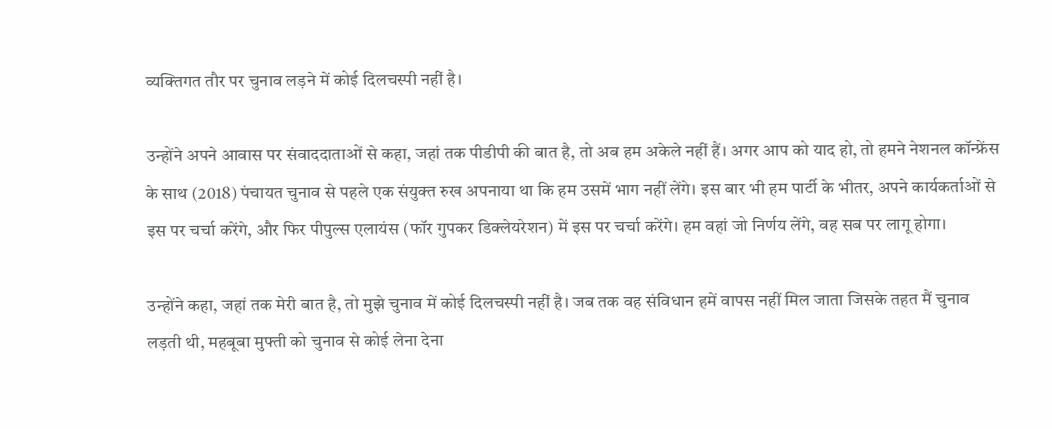व्यक्तिगत तौर पर चुनाव लड़ने में कोई दिलचस्पी नहीं है।

उन्होंने अपने आवास पर संवाददाताओं से कहा, जहां तक पीडीपी की बात है, तो अब हम अकेले नहीं हैं। अगर आप को याद हो, तो हमने नेशनल कॉन्फ्रेंस के साथ (2018) पंचायत चुनाव से पहले एक संयुक्त रुख अपनाया था कि हम उसमें भाग नहीं लेंगे। इस बार भी हम पार्टी के भीतर, अपने कार्यकर्ताओं से इस पर चर्चा करेंगे, और फिर पीपुल्स एलायंस (फॉर गुपकर डिक्लेयरेशन) में इस पर चर्चा करेंगे। हम वहां जो निर्णय लेंगे, वह सब पर लागू होगा।

उन्होंने कहा, जहां तक मेरी बात है, तो मुझे चुनाव में कोई दिलचस्पी नहीं है। जब तक वह संविधान हमें वापस नहीं मिल जाता जिसके तहत मैं चुनाव लड़ती थी, महबूबा मुफ्ती को चुनाव से कोई लेना देना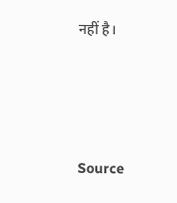नहीं है।





Source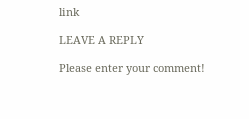link

LEAVE A REPLY

Please enter your comment!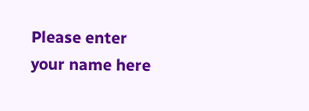Please enter your name here